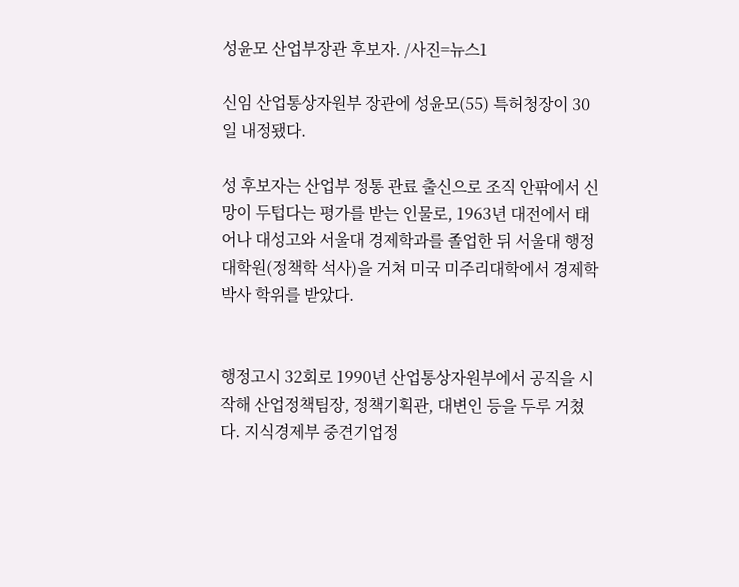성윤모 산업부장관 후보자. /사진=뉴스1

신임 산업통상자원부 장관에 성윤모(55) 특허청장이 30일 내정됐다.

성 후보자는 산업부 정통 관료 출신으로 조직 안팎에서 신망이 두텁다는 평가를 받는 인물로, 1963년 대전에서 태어나 대성고와 서울대 경제학과를 졸업한 뒤 서울대 행정대학원(정책학 석사)을 거쳐 미국 미주리대학에서 경제학 박사 학위를 받았다.


행정고시 32회로 1990년 산업통상자원부에서 공직을 시작해 산업정책팀장, 정책기획관, 대변인 등을 두루 거쳤다. 지식경제부 중견기업정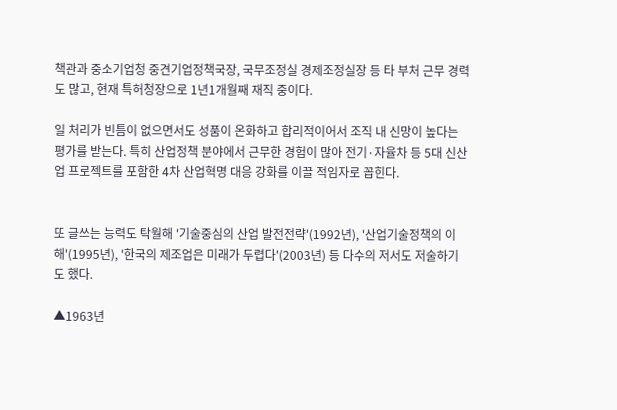책관과 중소기업청 중견기업정책국장, 국무조정실 경제조정실장 등 타 부처 근무 경력도 많고, 현재 특허청장으로 1년1개월째 재직 중이다.

일 처리가 빈틈이 없으면서도 성품이 온화하고 합리적이어서 조직 내 신망이 높다는 평가를 받는다. 특히 산업정책 분야에서 근무한 경험이 많아 전기·자율차 등 5대 신산업 프로젝트를 포함한 4차 산업혁명 대응 강화를 이끌 적임자로 꼽힌다.


또 글쓰는 능력도 탁월해 '기술중심의 산업 발전전략'(1992년), '산업기술정책의 이해'(1995년), '한국의 제조업은 미래가 두렵다'(2003년) 등 다수의 저서도 저술하기도 했다.

▲1963년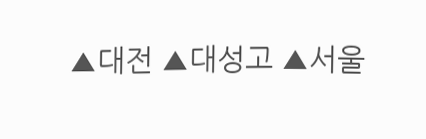▲대전 ▲대성고 ▲서울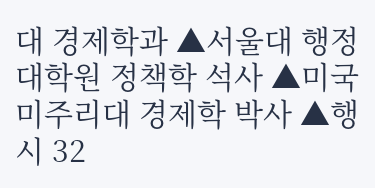대 경제학과 ▲서울대 행정대학원 정책학 석사 ▲미국 미주리대 경제학 박사 ▲행시 32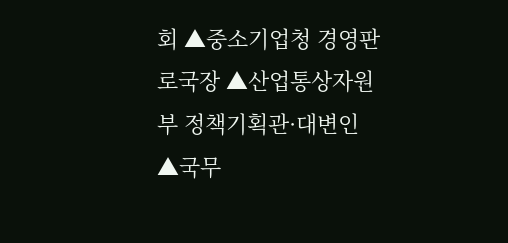회 ▲중소기업청 경영판로국장 ▲산업통상자원부 정책기획관·대변인 ▲국무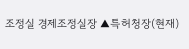조정실 경제조정실장 ▲특허청장(현재)